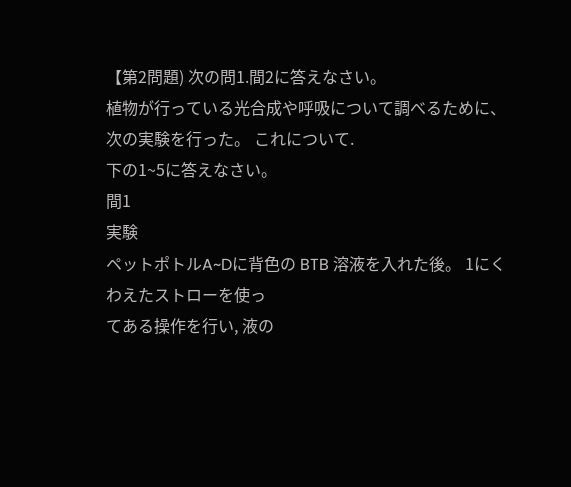【第2問題) 次の問1.間2に答えなさい。
植物が行っている光合成や呼吸について調べるために、 次の実験を行った。 これについて.
下の1~5に答えなさい。
間1
実験
ペットポトルA~Dに背色の BTB 溶液を入れた後。 1にくわえたストローを使っ
てある操作を行い, 液の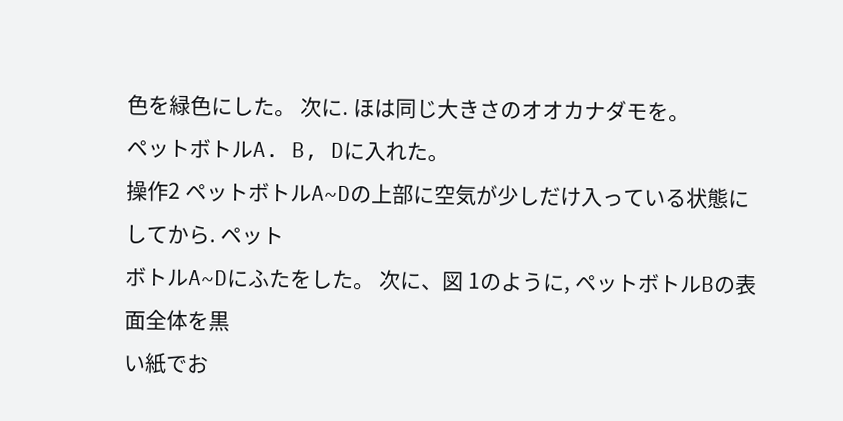色を緑色にした。 次に. ほは同じ大きさのオオカナダモを。
ペットボトルA. B, Dに入れた。
操作2 ペットボトルA~Dの上部に空気が少しだけ入っている状態にしてから. ペット
ボトルA~Dにふたをした。 次に、図 1のように, ペットボトルBの表面全体を黒
い紙でお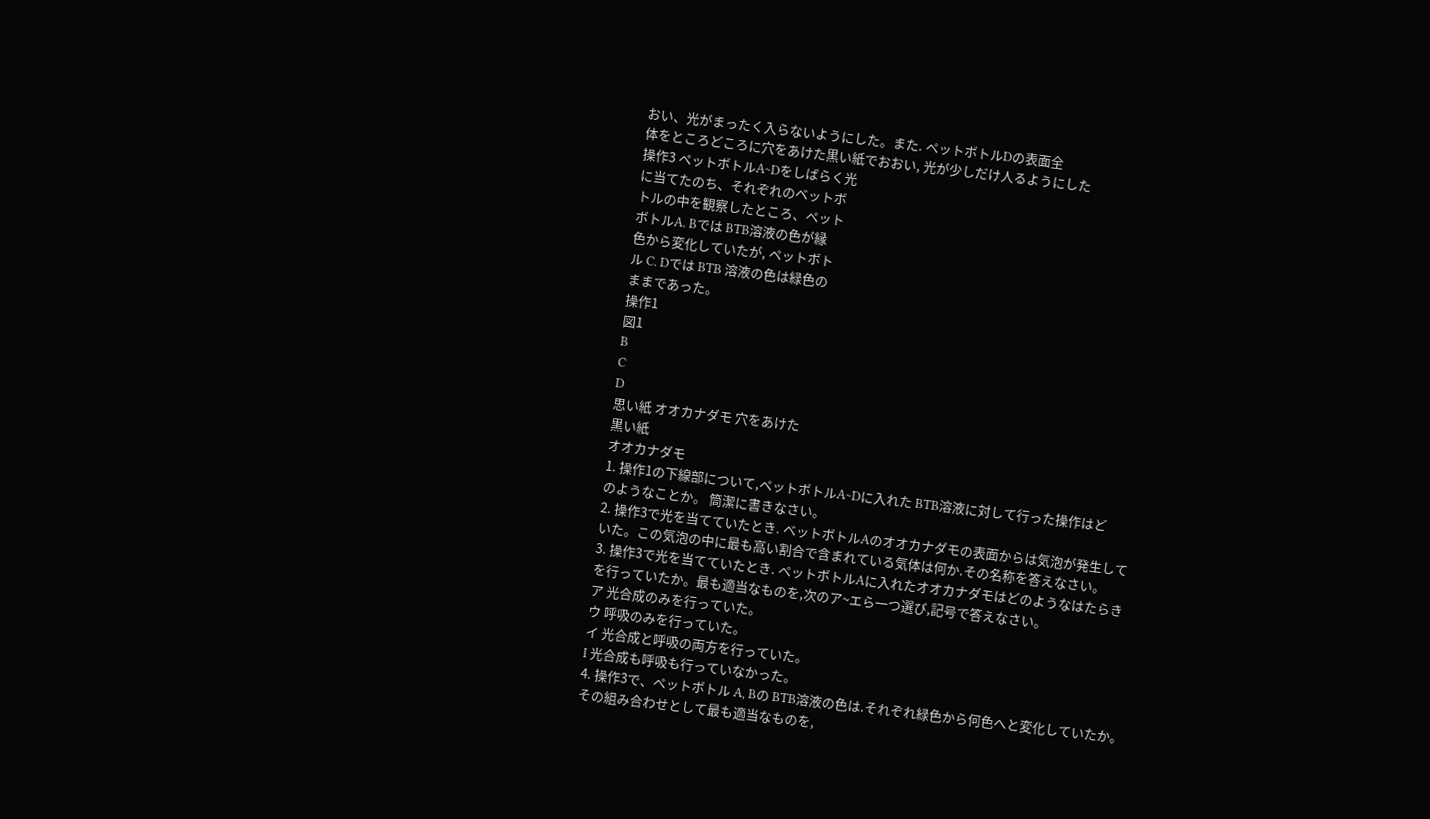おい、光がまったく入らないようにした。また. ペットボトルDの表面全
体をところどころに穴をあけた黒い紙でおおい, 光が少しだけ人るようにした
操作3 ペットボトルA~Dをしばらく光
に当てたのち、それぞれのベットボ
トルの中を観察したところ、ペット
ボトルA. Bでは BTB溶液の色が縁
色から変化していたが, ペットボト
ル C. Dでは BTB 溶液の色は緑色の
ままであった。
操作1
図1
B
C
D
思い紙 オオカナダモ 穴をあけた
黒い紙
オオカナダモ
1. 操作1の下線部について,ペットボトルA~Dに入れた BTB溶液に対して行った操作はど
のようなことか。 筒潔に書きなさい。
2. 操作3で光を当てていたとき. ベットボトルAのオオカナダモの表面からは気泡が発生して
いた。この気泡の中に最も高い割合で含まれている気体は何か.その名称を答えなさい。
3. 操作3で光を当てていたとき. ペットボトルAに入れたオオカナダモはどのようなはたらき
を行っていたか。最も適当なものを,次のア~エら一つ選び,記号で答えなさい。
ア 光合成のみを行っていた。
ウ 呼吸のみを行っていた。
イ 光合成と呼吸の両方を行っていた。
I 光合成も呼吸も行っていなかった。
4. 操作3で、ペットボトル A, Bの BTB溶液の色は.それぞれ緑色から何色へと変化していたか。
その組み合わせとして最も適当なものを,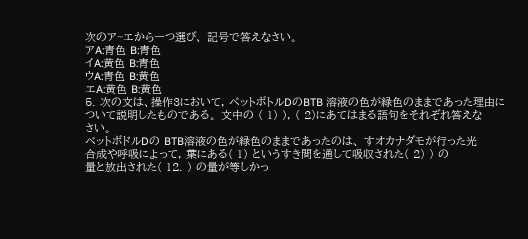次のア~エから一つ選び、 記号で答えなさい。
アA:青色 B:青色
イA:黄色 B:青色
ウA:青色 B:黄色
エA:黄色 B:黄色
5. 次の文は、操作3において, ペットボトルDのBTB 溶液の色が緑色のままであった理由に
ついて説明したものである。 文中の ( 1) ), ( 2)にあてはまる語句をそれぞれ答えな
さい。
ベットボドルDの BTB溶液の色が緑色のままであったのは、 すオカナダモが行った光
合成や呼吸によって, 葉にある( 1) というすき間を通して吸収された( 2) ) の
量と放出された( 12. ) の量が等しかっ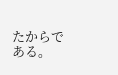たからである。